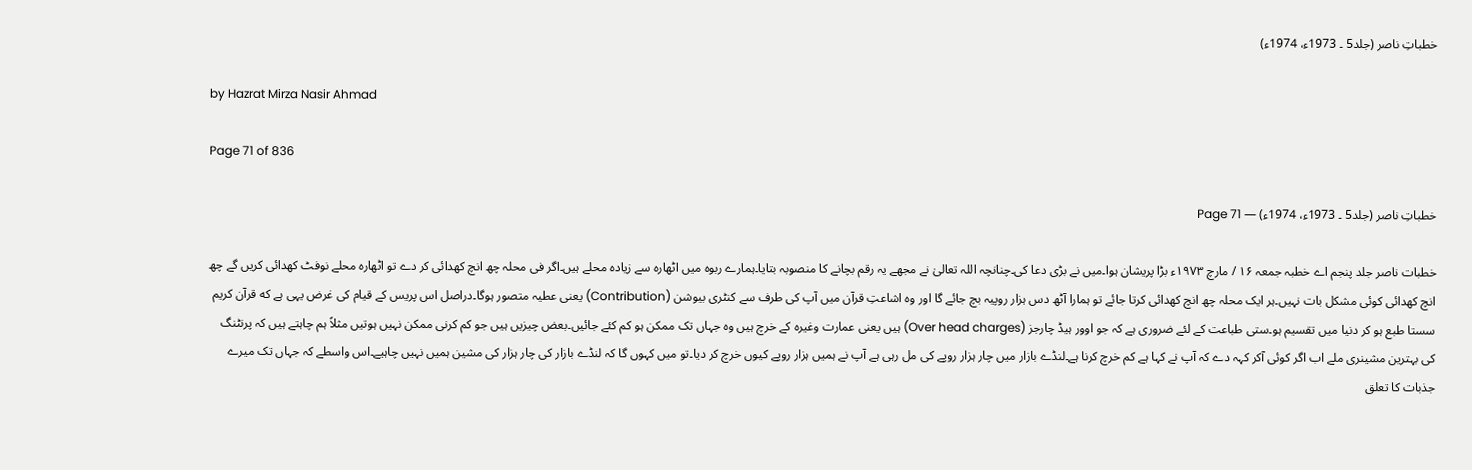خطباتِ ناصر (جلد5 ۔ 1973ء، 1974ء)

by Hazrat Mirza Nasir Ahmad

Page 71 of 836

خطباتِ ناصر (جلد5 ۔ 1973ء، 1974ء) — Page 71

خطبات ناصر جلد پنجم اے خطبہ جمعہ ۱۶ / مارچ ۱۹۷۳ء بڑا پریشان ہوا۔میں نے بڑی دعا کی۔چنانچہ اللہ تعالیٰ نے مجھے یہ رقم بچانے کا منصوبہ بتایا۔ہمارے ربوہ میں اٹھارہ سے زیادہ محلے ہیں۔اگر فی محلہ چھ انچ کھدائی کر دے تو اٹھارہ محلے نوفٹ کھدائی کریں گے چھ انچ کھدائی کوئی مشکل بات نہیں۔ہر ایک محلہ چھ انچ کھدائی کرتا جائے تو ہمارا آٹھ دس ہزار روپیہ بچ جائے گا اور وہ اشاعتِ قرآن میں آپ کی طرف سے کنٹری بیوشن (Contribution) یعنی عطیہ متصور ہوگا۔دراصل اس پریس کے قیام کی غرض یہی ہے که قرآن کریم سستا طبع ہو کر دنیا میں تقسیم ہو۔ستی طباعت کے لئے ضروری ہے کہ جو اوور ہیڈ چارجز (Over head charges) ہیں یعنی عمارت وغیرہ کے خرچ ہیں وہ جہاں تک ممکن ہو کم کئے جائیں۔بعض چیزیں ہیں جو کم کرنی ممکن نہیں ہوتیں مثلاً ہم چاہتے ہیں کہ پرنٹنگ کی بہترین مشینری ملے اب اگر کوئی آکر کہہ دے کہ آپ نے کہا ہے کم خرچ کرنا ہے۔لنڈے بازار میں چار ہزار روپے کی مل رہی ہے آپ نے ہمیں ہزار روپے کیوں خرچ کر دیا۔تو میں کہوں گا کہ لنڈے بازار کی چار ہزار کی مشین ہمیں نہیں چاہیے۔اس واسطے کہ جہاں تک میرے جذبات کا تعلق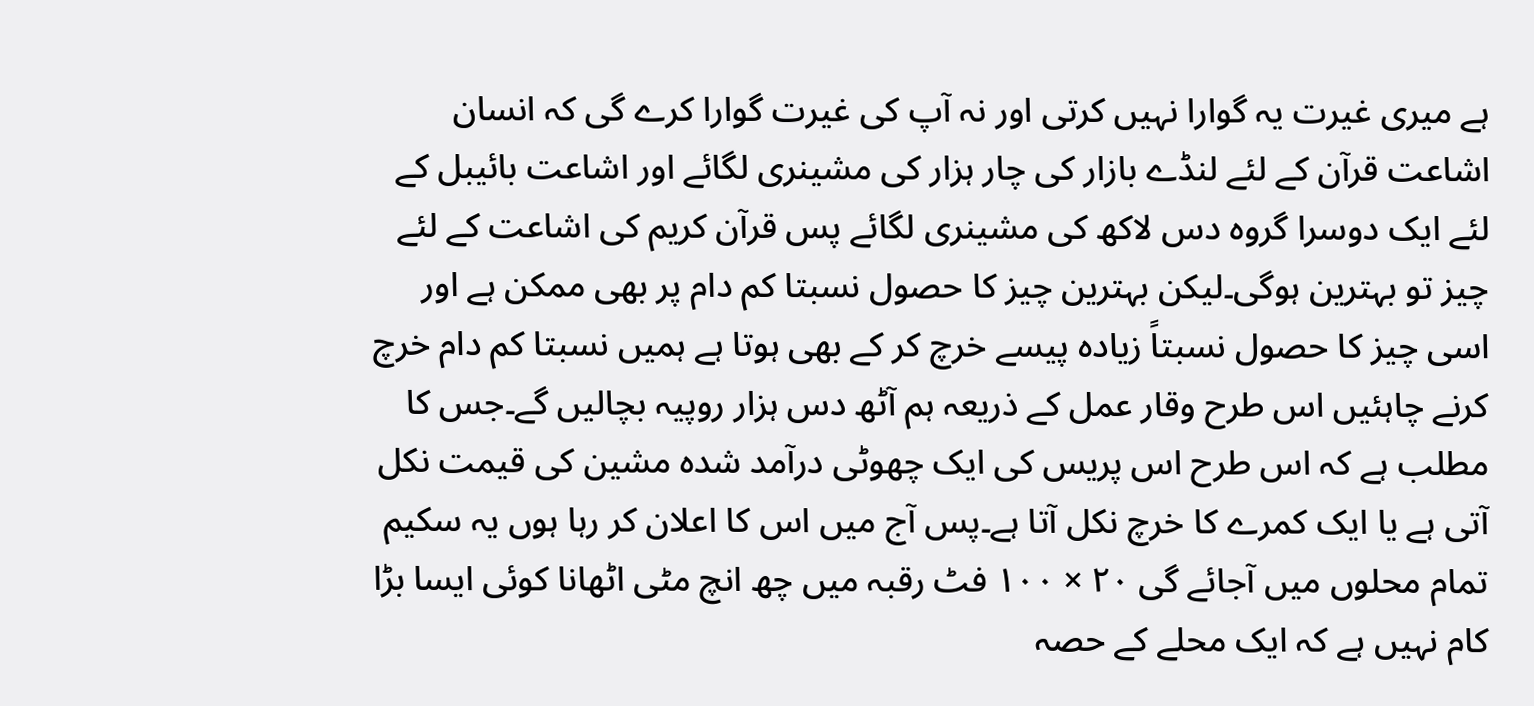ہے میری غیرت یہ گوارا نہیں کرتی اور نہ آپ کی غیرت گوارا کرے گی کہ انسان اشاعت قرآن کے لئے لنڈے بازار کی چار ہزار کی مشینری لگائے اور اشاعت بائیبل کے لئے ایک دوسرا گروہ دس لاکھ کی مشینری لگائے پس قرآن کریم کی اشاعت کے لئے چیز تو بہترین ہوگی۔لیکن بہترین چیز کا حصول نسبتا کم دام پر بھی ممکن ہے اور اسی چیز کا حصول نسبتاً زیادہ پیسے خرچ کر کے بھی ہوتا ہے ہمیں نسبتا کم دام خرچ کرنے چاہئیں اس طرح وقار عمل کے ذریعہ ہم آٹھ دس ہزار روپیہ بچالیں گے۔جس کا مطلب ہے کہ اس طرح اس پریس کی ایک چھوٹی درآمد شدہ مشین کی قیمت نکل آتی ہے یا ایک کمرے کا خرچ نکل آتا ہے۔پس آج میں اس کا اعلان کر رہا ہوں یہ سکیم تمام محلوں میں آجائے گی ۲۰ × ۱۰۰ فٹ رقبہ میں چھ انچ مٹی اٹھانا کوئی ایسا بڑا کام نہیں ہے کہ ایک محلے کے حصہ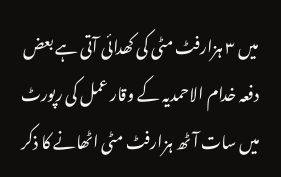میں ۳ ہزارفٹ مٹی کی کھدائی آتی ہے بعض دفعہ خدام الاحمدیہ کے وقار عمل کی رپورٹ میں سات آٹھ ہزارفٹ مٹی اٹھانے کا ذکر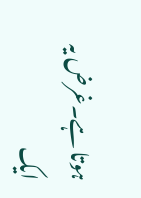ہوتا ہے۔غرض یہ ایک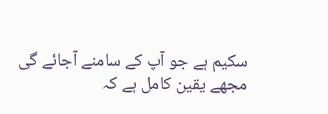سکیم ہے جو آپ کے سامنے آجائے گی مجھے یقین کامل ہے کہ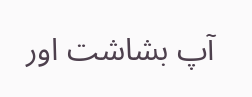آپ بشاشت اور